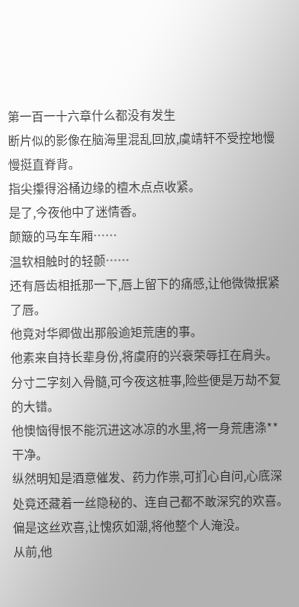第一百一十六章什么都没有发生
断片似的影像在脑海里混乱回放,虞靖轩不受控地慢慢挺直脊背。
指尖攥得浴桶边缘的檀木点点收紧。
是了,今夜他中了迷情香。
颠簸的马车车厢……
温软相触时的轻颤……
还有唇齿相抵那一下,唇上留下的痛感,让他微微抿紧了唇。
他竟对华卿做出那般逾矩荒唐的事。
他素来自持长辈身份,将虞府的兴衰荣辱扛在肩头。
分寸二字刻入骨髓,可今夜这桩事,险些便是万劫不复的大错。
他懊恼得恨不能沉进这冰凉的水里,将一身荒唐涤**干净。
纵然明知是酒意催发、药力作祟,可扪心自问,心底深处竟还藏着一丝隐秘的、连自己都不敢深究的欢喜。
偏是这丝欢喜,让愧疚如潮,将他整个人淹没。
从前,他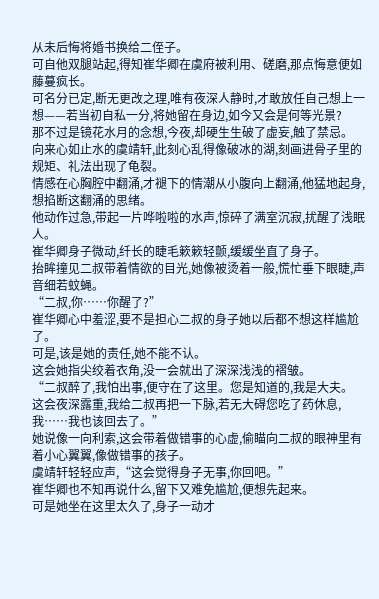从未后悔将婚书换给二侄子。
可自他双腿站起,得知崔华卿在虞府被利用、磋磨,那点悔意便如藤蔓疯长。
可名分已定,断无更改之理,唯有夜深人静时,才敢放任自己想上一想——若当初自私一分,将她留在身边,如今又会是何等光景?
那不过是镜花水月的念想,今夜,却硬生生破了虚妄,触了禁忌。
向来心如止水的虞靖轩,此刻心乱得像破冰的湖,刻画进骨子里的规矩、礼法出现了龟裂。
情感在心胸腔中翻涌,才褪下的情潮从小腹向上翻涌,他猛地起身,想掐断这翻涌的思绪。
他动作过急,带起一片哗啦啦的水声,惊碎了满室沉寂,扰醒了浅眠人。
崔华卿身子微动,纤长的睫毛簌簌轻颤,缓缓坐直了身子。
抬眸撞见二叔带着情欲的目光,她像被烫着一般,慌忙垂下眼睫,声音细若蚊蝇。
“二叔,你……你醒了?”
崔华卿心中羞涩,要不是担心二叔的身子她以后都不想这样尴尬了。
可是,该是她的责任,她不能不认。
这会她指尖绞着衣角,没一会就出了深深浅浅的褶皱。
“二叔醉了,我怕出事,便守在了这里。您是知道的,我是大夫。
这会夜深露重,我给二叔再把一下脉,若无大碍您吃了药休息,我……我也该回去了。”
她说像一向利索,这会带着做错事的心虚,偷瞄向二叔的眼神里有着小心翼翼,像做错事的孩子。
虞靖轩轻轻应声,“这会觉得身子无事,你回吧。”
崔华卿也不知再说什么,留下又难免尴尬,便想先起来。
可是她坐在这里太久了,身子一动才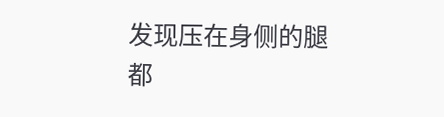发现压在身侧的腿都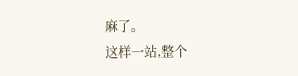麻了。
这样一站,整个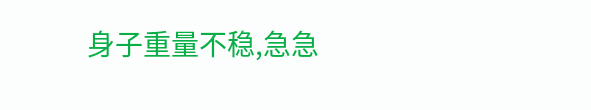身子重量不稳,急急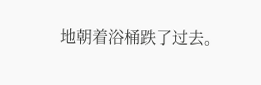地朝着浴桶跌了过去。